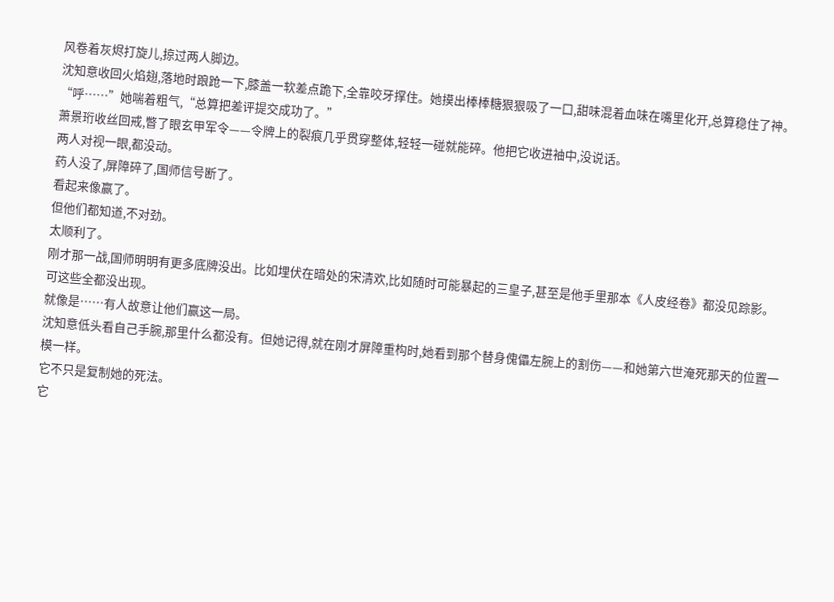风卷着灰烬打旋儿,掠过两人脚边。
沈知意收回火焰翅,落地时踉跄一下,膝盖一软差点跪下,全靠咬牙撑住。她摸出棒棒糖狠狠吸了一口,甜味混着血味在嘴里化开,总算稳住了神。
“呼……”她喘着粗气,“总算把差评提交成功了。”
萧景珩收丝回戒,瞥了眼玄甲军令——令牌上的裂痕几乎贯穿整体,轻轻一碰就能碎。他把它收进袖中,没说话。
两人对视一眼,都没动。
药人没了,屏障碎了,国师信号断了。
看起来像赢了。
但他们都知道,不对劲。
太顺利了。
刚才那一战,国师明明有更多底牌没出。比如埋伏在暗处的宋清欢,比如随时可能暴起的三皇子,甚至是他手里那本《人皮经卷》都没见踪影。
可这些全都没出现。
就像是……有人故意让他们赢这一局。
沈知意低头看自己手腕,那里什么都没有。但她记得,就在刚才屏障重构时,她看到那个替身傀儡左腕上的割伤——和她第六世淹死那天的位置一模一样。
它不只是复制她的死法。
它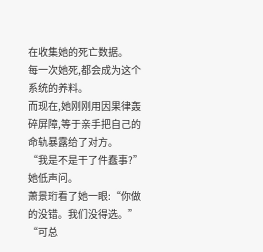在收集她的死亡数据。
每一次她死,都会成为这个系统的养料。
而现在,她刚刚用因果律轰碎屏障,等于亲手把自己的命轨暴露给了对方。
“我是不是干了件蠢事?”她低声问。
萧景珩看了她一眼:“你做的没错。我们没得选。”
“可总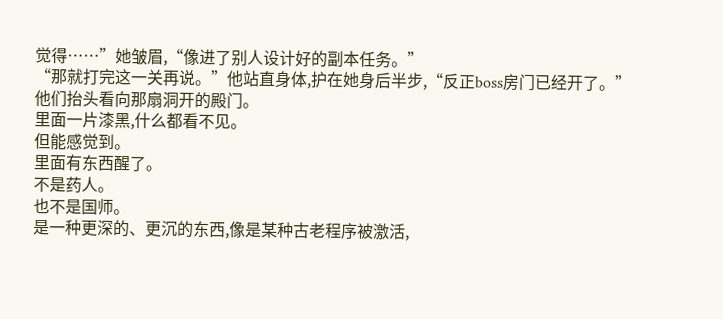觉得……”她皱眉,“像进了别人设计好的副本任务。”
“那就打完这一关再说。”他站直身体,护在她身后半步,“反正boss房门已经开了。”
他们抬头看向那扇洞开的殿门。
里面一片漆黑,什么都看不见。
但能感觉到。
里面有东西醒了。
不是药人。
也不是国师。
是一种更深的、更沉的东西,像是某种古老程序被激活,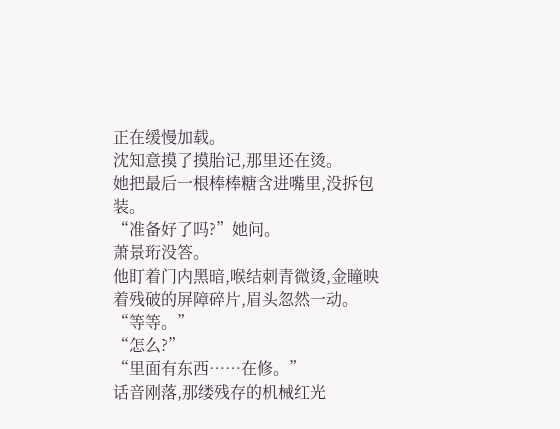正在缓慢加载。
沈知意摸了摸胎记,那里还在烫。
她把最后一根棒棒糖含进嘴里,没拆包装。
“准备好了吗?”她问。
萧景珩没答。
他盯着门内黑暗,喉结刺青微烫,金瞳映着残破的屏障碎片,眉头忽然一动。
“等等。”
“怎么?”
“里面有东西……在修。”
话音刚落,那缕残存的机械红光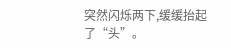突然闪烁两下,缓缓抬起了“头”。